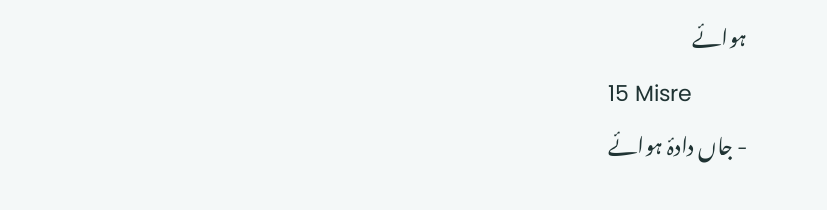ہوائے
15 Misre
- جاں دادۂ ہوائے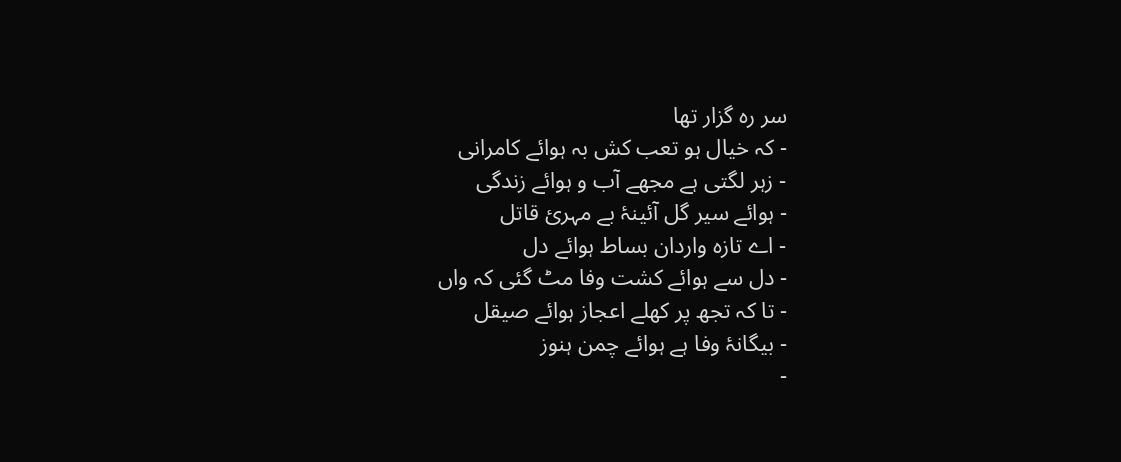سر رہ گزار تھا
- کہ خیال ہو تعب کش بہ ہوائے کامرانی
- زہر لگتی ہے مجھے آب و ہوائے زندگی
- ہوائے سیر گل آئینۂ بے مہریٔ قاتل
- اے تازہ واردان بساط ہوائے دل
- دل سے ہوائے کشت وفا مٹ گئی کہ واں
- تا کہ تجھ پر کھلے اعجاز ہوائے صیقل
- بیگانۂ وفا ہے ہوائے چمن ہنوز
-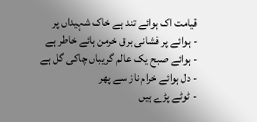قیامت اک ہوائے تند ہے خاک شہیداں پر
- ہوائے پر فشانی برق خرمن ہائے خاطر ہے
- ہوائے صبح یک عالم گریباں چاکی گل ہے
- دل ہوائے خرام ناز سے پھر
- ٹوٹے پڑے ہیں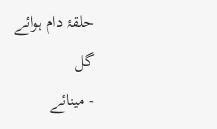حلقۂ دام ہوائے گل
- مینائے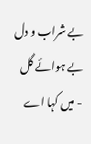بے شراب و دل بے ہوائے گل
- میں کہا اے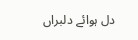دل ہوائے دلبراں